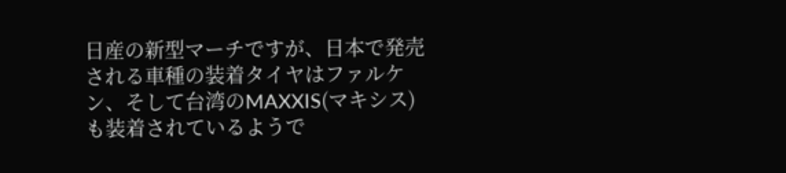日産の新型マーチですが、日本で発売される車種の装着タイヤはファルケン、そして台湾のMAXXIS(マキシス)も装着されているようで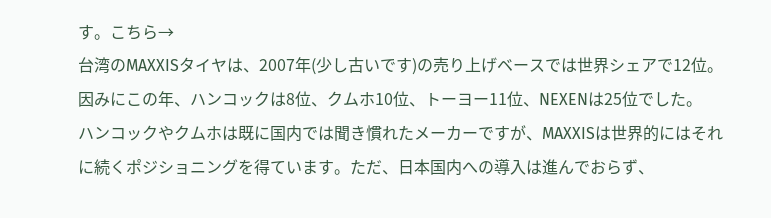す。こちら→
台湾のMAXXISタイヤは、2007年(少し古いです)の売り上げベースでは世界シェアで12位。因みにこの年、ハンコックは8位、クムホ10位、トーヨー11位、NEXENは25位でした。
ハンコックやクムホは既に国内では聞き慣れたメーカーですが、MAXXISは世界的にはそれに続くポジショニングを得ています。ただ、日本国内への導入は進んでおらず、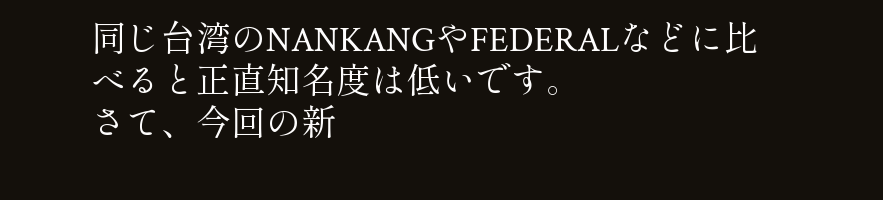同じ台湾のNANKANGやFEDERALなどに比べると正直知名度は低いです。
さて、今回の新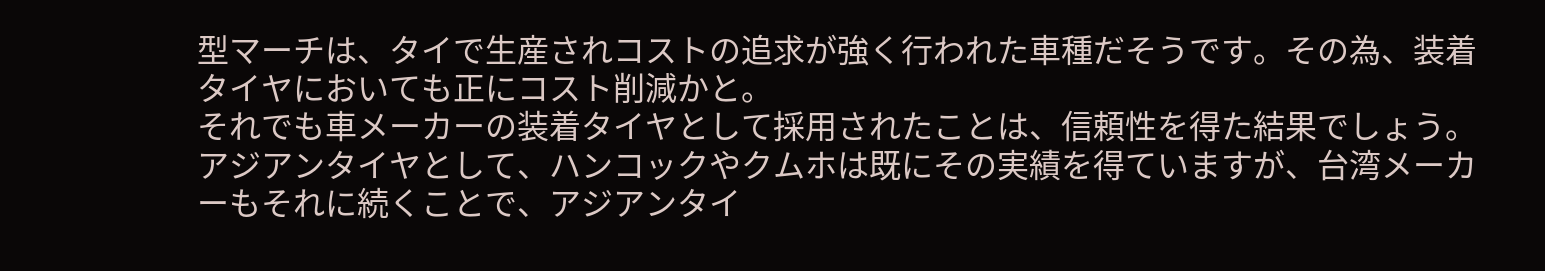型マーチは、タイで生産されコストの追求が強く行われた車種だそうです。その為、装着タイヤにおいても正にコスト削減かと。
それでも車メーカーの装着タイヤとして採用されたことは、信頼性を得た結果でしょう。アジアンタイヤとして、ハンコックやクムホは既にその実績を得ていますが、台湾メーカーもそれに続くことで、アジアンタイ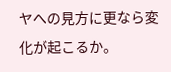ヤへの見方に更なら変化が起こるか。